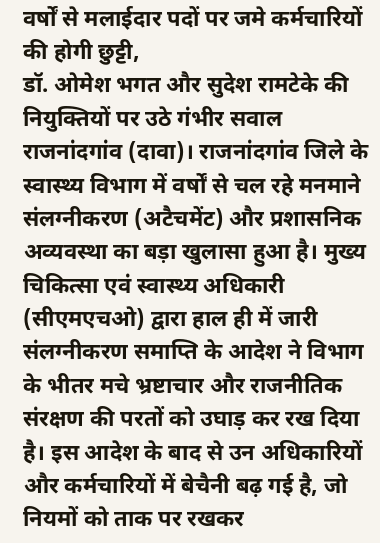वर्षों से मलाईदार पदों पर जमे कर्मचारियों की होगी छुट्टी,
डॉ. ओमेश भगत और सुदेश रामटेके की नियुक्तियों पर उठे गंभीर सवाल
राजनांदगांव (दावा)। राजनांदगांव जिले के स्वास्थ्य विभाग में वर्षों से चल रहे मनमाने संलग्नीकरण (अटैचमेंट) और प्रशासनिक अव्यवस्था का बड़ा खुलासा हुआ है। मुख्य चिकित्सा एवं स्वास्थ्य अधिकारी (सीएमएचओ) द्वारा हाल ही में जारी संलग्नीकरण समाप्ति के आदेश ने विभाग के भीतर मचे भ्रष्टाचार और राजनीतिक संरक्षण की परतों को उघाड़ कर रख दिया है। इस आदेश के बाद से उन अधिकारियों और कर्मचारियों में बेचैनी बढ़ गई है, जो नियमों को ताक पर रखकर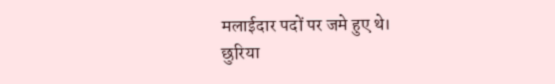मलाईदार पदों पर जमे हुए थे।
छुरिया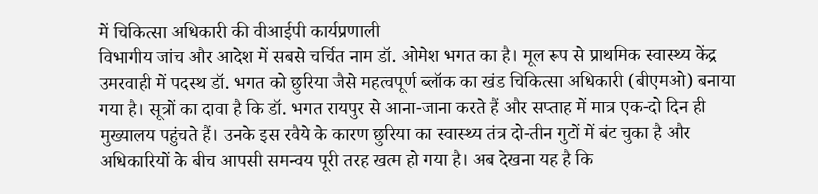में चिकित्सा अधिकारी की वीआईपी कार्यप्रणाली
विभागीय जांच और आदेश में सबसे चर्चित नाम डॉ. ओमेश भगत का है। मूल रूप से प्राथमिक स्वास्थ्य केंद्र उमरवाही में पदस्थ डॉ. भगत को छुरिया जैसे महत्वपूर्ण ब्लॉक का खंड चिकित्सा अधिकारी (बीएमओ) बनाया गया है। सूत्रों का दावा है कि डॉ. भगत रायपुर से आना-जाना करते हैं और सप्ताह में मात्र एक-दो दिन ही मुख्यालय पहुंचते हैं। उनके इस रवैये के कारण छुरिया का स्वास्थ्य तंत्र दो-तीन गुटों में बंट चुका है और अधिकारियों के बीच आपसी समन्वय पूरी तरह खत्म हो गया है। अब देखना यह है कि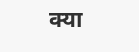क्या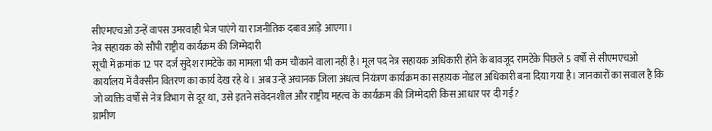सीएमएचओ उन्हें वापस उमरवाही भेज पाएंगे या राजनीतिक दबाव आड़े आएगा।
नेत्र सहायक को सौंपी राष्ट्रीय कार्यक्रम की जिम्मेदारी
सूची में क्रमांक 12 पर दर्ज सुदेश रामटेके का मामला भी कम चौंकाने वाला नहीं है। मूल पद नेत्र सहायक अधिकारी होने के बावजूद रामटेके पिछले 5 वर्षों से सीएमएचओ कार्यालय में वैक्सीन वितरण का कार्य देख रहे थे। अब उन्हें अचानक जिला अंधत्व नियंत्रण कार्यक्रम का सहायक नोडल अधिकारी बना दिया गया है। जानकारों का सवाल है कि जो व्यक्ति वर्षों से नेत्र विभाग से दूर था, उसे इतने संवेदनशील और राष्ट्रीय महत्व के कार्यक्रम की जिम्मेदारी किस आधार पर दी गई?
ग्रामीण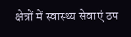क्षेत्रों में स्वास्थ्य सेवाएं ठप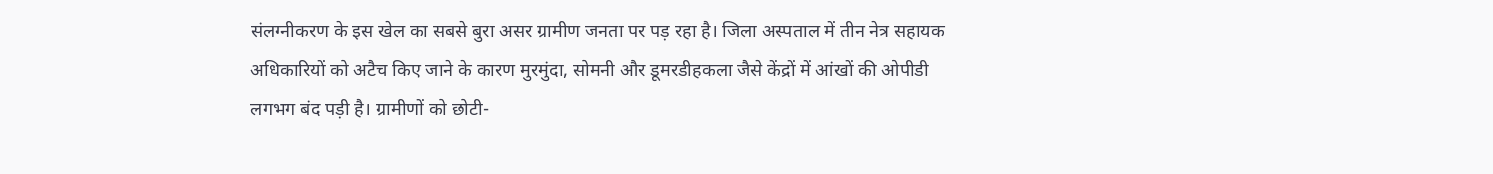संलग्नीकरण के इस खेल का सबसे बुरा असर ग्रामीण जनता पर पड़ रहा है। जिला अस्पताल में तीन नेत्र सहायक अधिकारियों को अटैच किए जाने के कारण मुरमुंदा, सोमनी और डूमरडीहकला जैसे केंद्रों में आंखों की ओपीडी लगभग बंद पड़ी है। ग्रामीणों को छोटी-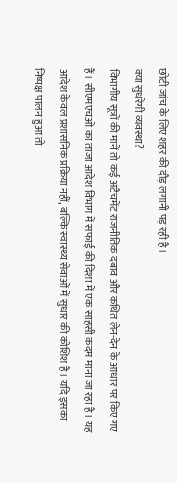छोटी जांच के लिए शहर की दौड़ लगानी पड़ रही है।
क्या सुधरेगी व्यवस्था?
विभागीय सूत्रों की मानें तो कई अटैचमेंट राजनीतिक दबाव और कथित लेन-देन के आधार पर किए गए हैं। सीएमएचओ का ताजा आदेश विभाग में सफाई की दिशा में एक साहसी कदम माना जा रहा है। यह आदेश केवल प्रशासनिक प्रक्रिया नहीं, बल्कि स्वास्थ्य सेवाओं में सुधार की कोशिश है। यदि इसका निष्पक्ष पालन हुआ तो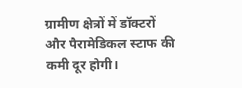ग्रामीण क्षेत्रों में डॉक्टरों और पैरामेडिकल स्टाफ की कमी दूर होगी।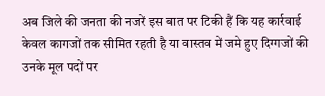अब जिले की जनता की नजरें इस बात पर टिकी हैं कि यह कार्रवाई केवल कागजों तक सीमित रहती है या वास्तव में जमे हुए दिग्गजों की उनके मूल पदों पर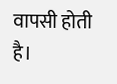वापसी होती है।